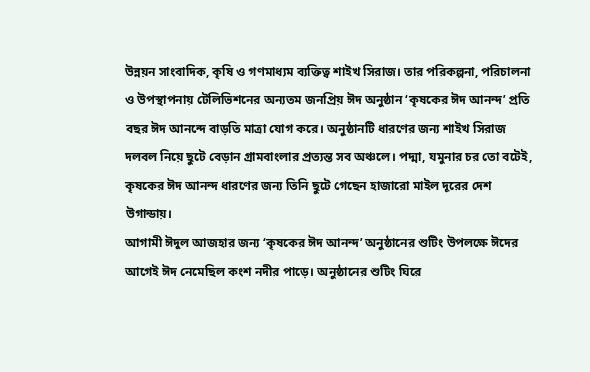উন্নয়ন সাংবাদিক, কৃষি ও গণমাধ্যম ব্যক্তিত্ব শাইখ সিরাজ। তার পরিকল্পনা, পরিচালনা ও উপস্থাপনায় টেলিভিশনের অন্যতম জনপ্রিয় ঈদ অনুষ্ঠান ‘কৃষকের ঈদ আনন্দ’ প্রতি বছর ঈদ আনন্দে বাড়তি মাত্রা যোগ করে। অনুষ্ঠানটি ধারণের জন্য শাইখ সিরাজ দলবল নিয়ে ছুটে বেড়ান গ্রামবাংলার প্রত্যন্ত সব অঞ্চলে। পদ্মা, যমুনার চর তো বটেই, কৃষকের ঈদ আনন্দ ধারণের জন্য তিনি ছুটে গেছেন হাজারো মাইল দূরের দেশ উগান্ডায়।
আগামী ঈদুল আজহার জন্য ‘কৃষকের ঈদ আনন্দ’ অনুষ্ঠানের শুটিং উপলক্ষে ঈদের আগেই ঈদ নেমেছিল কংশ নদীর পাড়ে। অনুষ্ঠানের শুটিং ঘিরে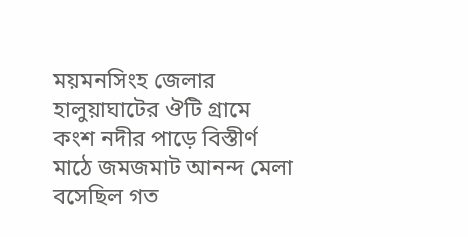ময়মনসিংহ জেলার হালুয়াঘাটের ঔটি গ্রামে কংশ নদীর পাড়ে বিস্তীর্ণ মাঠে জমজমাট আনন্দ মেলা বসেছিল গত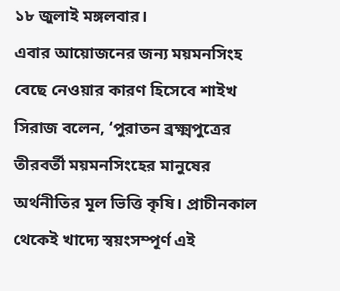১৮ জুলাই মঙ্গলবার।
এবার আয়োজনের জন্য ময়মনসিংহ বেছে নেওয়ার কারণ হিসেবে শাইখ সিরাজ বলেন, ‘পুরাতন ব্রক্ষ্মপুত্রের তীরবর্তী ময়মনসিংহের মানুষের অর্থনীতির মূল ভিত্তি কৃষি। প্রাচীনকাল থেকেই খাদ্যে স্বয়ংসম্পূর্ণ এই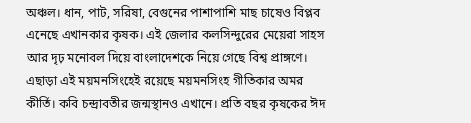অঞ্চল। ধান, পাট, সরিষা, বেগুনের পাশাপাশি মাছ চাষেও বিপ্লব এনেছে এখানকার কৃষক। এই জেলার কলসিন্দুরের মেয়েরা সাহস আর দৃঢ় মনোবল দিয়ে বাংলাদেশকে নিয়ে গেছে বিশ্ব প্রাঙ্গণে। এছাড়া এই ময়মনসিংহেই রয়েছে ময়মনসিংহ গীতিকার অমর কীর্তি। কবি চন্দ্রাবতীর জন্মস্থানও এখানে। প্রতি বছর কৃষকের ঈদ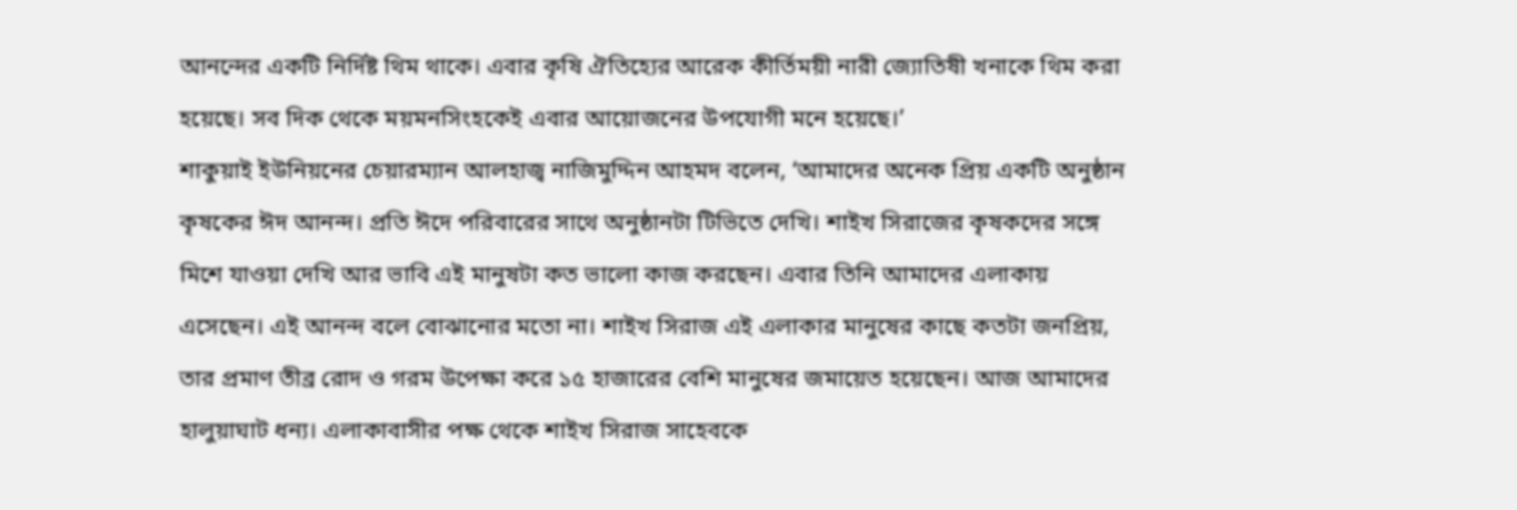আনন্দের একটি নির্দিষ্ট থিম থাকে। এবার কৃষি ঐতিহ্যের আরেক কীর্তিময়ী নারী জ্যোতিষী খনাকে থিম করা হয়েছে। সব দিক থেকে ময়মনসিংহকেই এবার আয়োজনের উপযোগী মনে হয়েছে।’
শাকুয়াই ইউনিয়নের চেয়ারম্যান আলহাজ্ব নাজিমুদ্দিন আহমদ বলেন, ‘আমাদের অনেক প্রিয় একটি অনুষ্ঠান কৃষকের ঈদ আনন্দ। প্রতি ঈদে পরিবারের সাথে অনুষ্ঠানটা টিভিতে দেখি। শাইখ সিরাজের কৃষকদের সঙ্গে মিশে যাওয়া দেখি আর ভাবি এই মানুষটা কত ভালো কাজ করছেন। এবার তিনি আমাদের এলাকায় এসেছেন। এই আনন্দ বলে বোঝানোর মতো না। শাইখ সিরাজ এই এলাকার মানুষের কাছে কতটা জনপ্রিয়, তার প্রমাণ তীব্র রোদ ও গরম উপেক্ষা করে ১৫ হাজারের বেশি মানুষের জমায়েত হয়েছেন। আজ আমাদের হালুয়াঘাট ধন্য। এলাকাবাসীর পক্ষ থেকে শাইখ সিরাজ সাহেবকে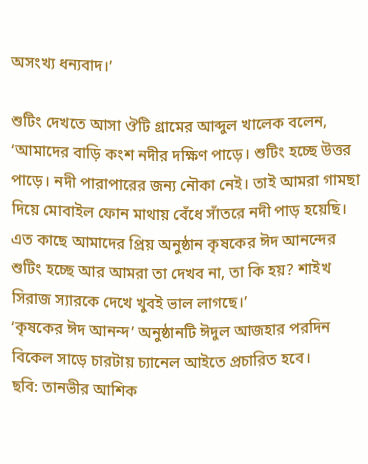অসংখ্য ধন্যবাদ।’

শুটিং দেখতে আসা ঔটি গ্রামের আব্দুল খালেক বলেন, ‘আমাদের বাড়ি কংশ নদীর দক্ষিণ পাড়ে। শুটিং হচ্ছে উত্তর পাড়ে। নদী পারাপারের জন্য নৌকা নেই। তাই আমরা গামছা দিয়ে মোবাইল ফোন মাথায় বেঁধে সাঁতরে নদী পাড় হয়েছি। এত কাছে আমাদের প্রিয় অনুষ্ঠান কৃষকের ঈদ আনন্দের শুটিং হচ্ছে আর আমরা তা দেখব না, তা কি হয়? শাইখ সিরাজ স্যারকে দেখে খুবই ভাল লাগছে।’
‘কৃষকের ঈদ আনন্দ’ অনুষ্ঠানটি ঈদুল আজহার পরদিন বিকেল সাড়ে চারটায় চ্যানেল আইতে প্রচারিত হবে।
ছবি: তানভীর আশিক